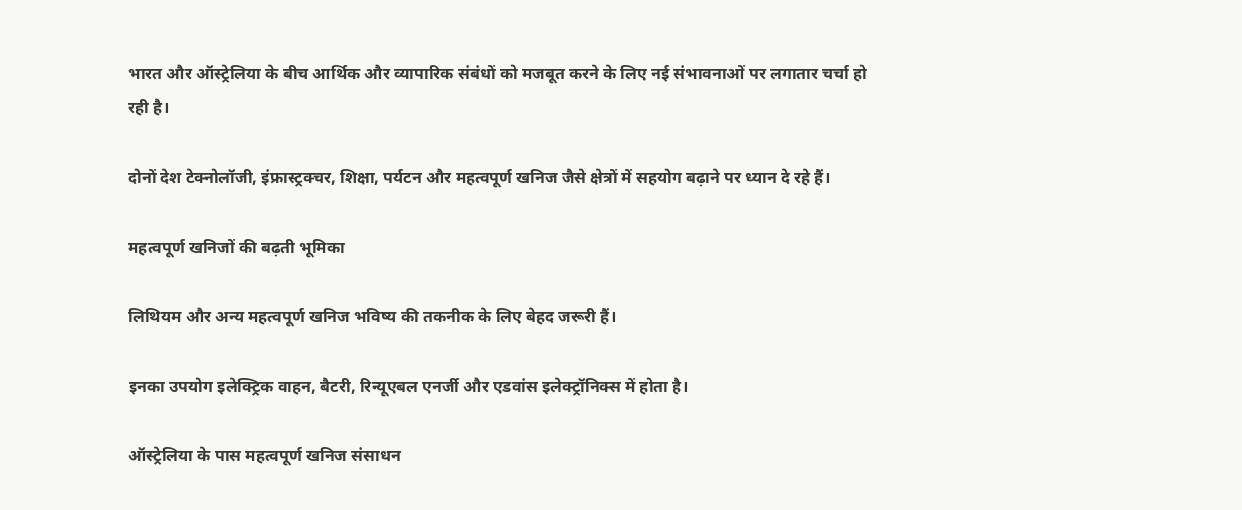भारत और ऑस्ट्रेलिया के बीच आर्थिक और व्यापारिक संबंधों को मजबूत करने के लिए नई संभावनाओं पर लगातार चर्चा हो रही है।

दोनों देश टेक्नोलॉजी, इंफ्रास्ट्रक्चर, शिक्षा, पर्यटन और महत्वपूर्ण खनिज जैसे क्षेत्रों में सहयोग बढ़ाने पर ध्यान दे रहे हैं।

महत्वपूर्ण खनिजों की बढ़ती भूमिका

लिथियम और अन्य महत्वपूर्ण खनिज भविष्य की तकनीक के लिए बेहद जरूरी हैं।

इनका उपयोग इलेक्ट्रिक वाहन, बैटरी, रिन्यूएबल एनर्जी और एडवांस इलेक्ट्रॉनिक्स में होता है।

ऑस्ट्रेलिया के पास महत्वपूर्ण खनिज संसाधन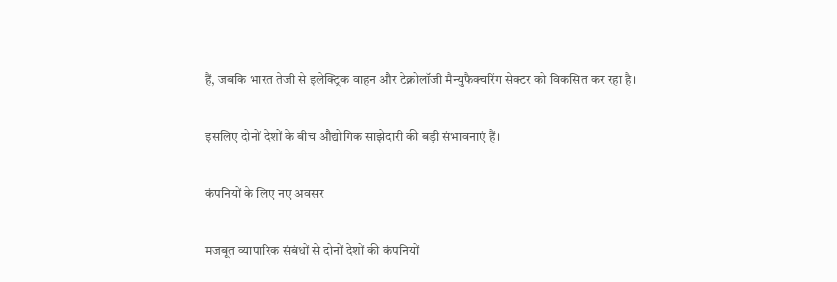हैं, जबकि भारत तेजी से इलेक्ट्रिक वाहन और टेक्नोलॉजी मैन्युफैक्चरिंग सेक्टर को विकसित कर रहा है।

इसलिए दोनों देशों के बीच औद्योगिक साझेदारी की बड़ी संभावनाएं हैं।

कंपनियों के लिए नए अवसर

मजबूत व्यापारिक संबंधों से दोनों देशों की कंपनियों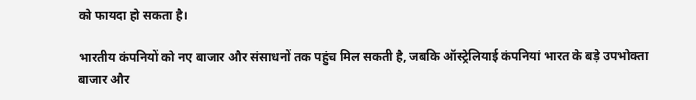को फायदा हो सकता है।

भारतीय कंपनियों को नए बाजार और संसाधनों तक पहुंच मिल सकती है, जबकि ऑस्ट्रेलियाई कंपनियां भारत के बड़े उपभोक्ता बाजार और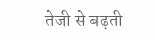तेजी से बढ़ती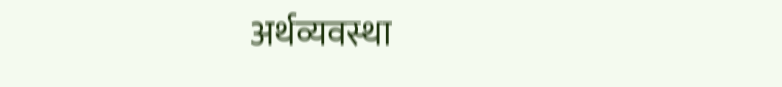अर्थव्यवस्था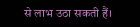से लाभ उठा सकती हैं।